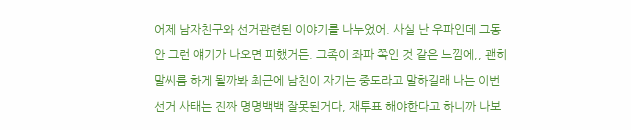어제 남자친구와 선거관련된 이야기를 나누었어. 사실 난 우파인데 그동안 그런 얘기가 나오면 피했거든. 그족이 좌파 쪽인 것 같은 느낌에,, 괜히 말씨름 하게 될까봐 최근에 남친이 자기는 중도라고 말하길래 나는 이번 선거 사태는 진짜 명명백백 잘못된거다, 재투표 해야한다고 하니까 나보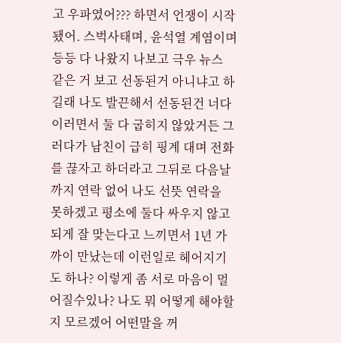고 우파였어??? 하면서 언쟁이 시작됐어. 스벅사태며, 윤석열 계염이며 등등 다 나왔지 나보고 극우 뉴스 같은 거 보고 선동된거 아니냐고 하길래 나도 발끈해서 선동된건 너다 이러면서 둘 다 굽히지 않았거든 그러다가 남친이 급히 핑계 대며 전화를 끊자고 하더라고 그뒤로 다음날까지 연락 없어 나도 선뜻 연락을 못하겠고 평소에 둘다 싸우지 않고 되게 잘 맞는다고 느끼면서 1년 가까이 만났는데 이런일로 헤어지기도 하나? 이렇게 좀 서로 마음이 멀어질수있나? 나도 뭐 어떻게 해야할지 모르겠어 어떤말을 꺼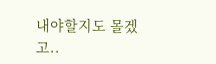내야할지도 몰겠고..